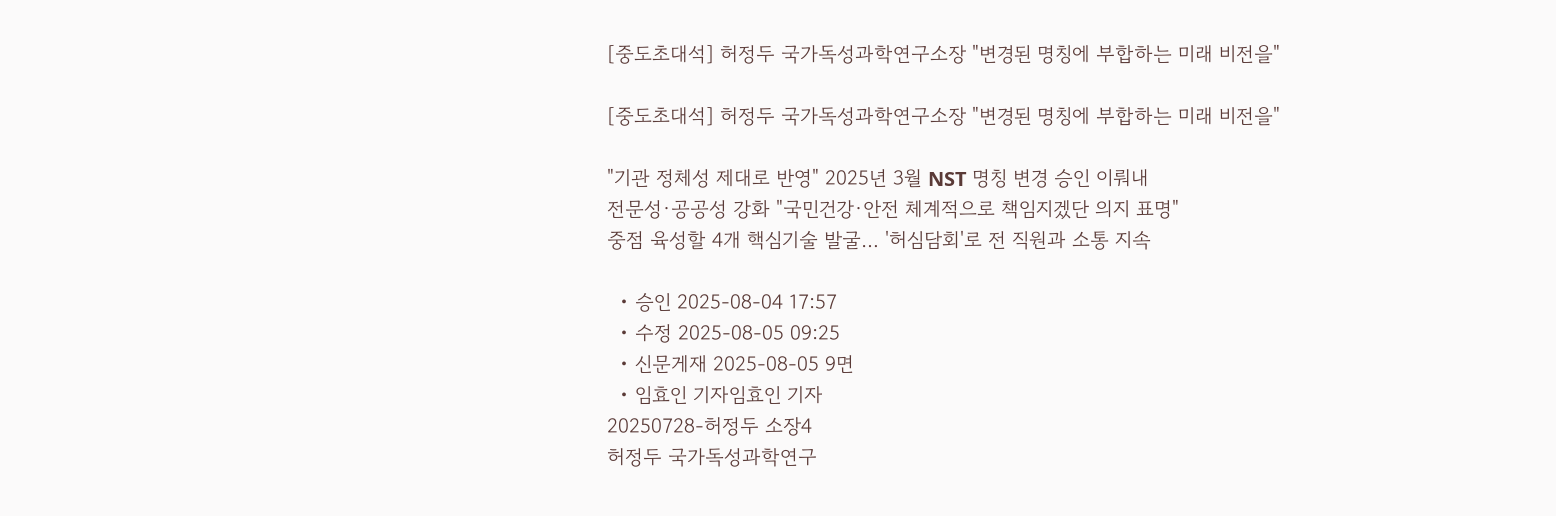[중도초대석] 허정두 국가독성과학연구소장 "변경된 명칭에 부합하는 미래 비전을"

[중도초대석] 허정두 국가독성과학연구소장 "변경된 명칭에 부합하는 미래 비전을"

"기관 정체성 제대로 반영" 2025년 3월 NST 명칭 변경 승인 이뤄내
전문성·공공성 강화 "국민건강·안전 체계적으로 책임지겠단 의지 표명"
중점 육성할 4개 핵심기술 발굴… '허심담회'로 전 직원과 소통 지속

  • 승인 2025-08-04 17:57
  • 수정 2025-08-05 09:25
  • 신문게재 2025-08-05 9면
  • 임효인 기자임효인 기자
20250728-허정두 소장4
허정두 국가독성과학연구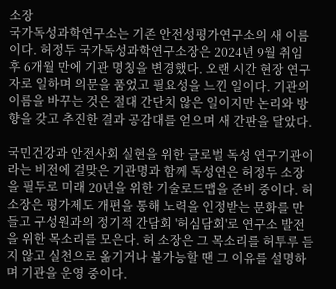소장
국가독성과학연구소는 기존 안전성평가연구소의 새 이름이다. 허정두 국가독성과학연구소장은 2024년 9월 취임 후 6개월 만에 기관 명칭을 변경했다. 오랜 시간 현장 연구자로 일하며 의문을 품었고 필요성을 느낀 일이다. 기관의 이름을 바꾸는 것은 절대 간단치 않은 일이지만 논리와 방향을 갖고 추진한 결과 공감대를 얻으며 새 간판을 달았다.

국민건강과 안전사회 실현을 위한 글로벌 독성 연구기관이라는 비전에 걸맞은 기관명과 함께 독성연은 허정두 소장을 필두로 미래 20년을 위한 기술로드맵을 준비 중이다. 허 소장은 평가제도 개편을 통해 노력을 인정받는 문화를 만들고 구성원과의 정기적 간담회 '허심담회'로 연구소 발전을 위한 목소리를 모은다. 허 소장은 그 목소리를 허투루 듣지 않고 실천으로 옮기거나 불가능할 땐 그 이유를 설명하며 기관을 운영 중이다.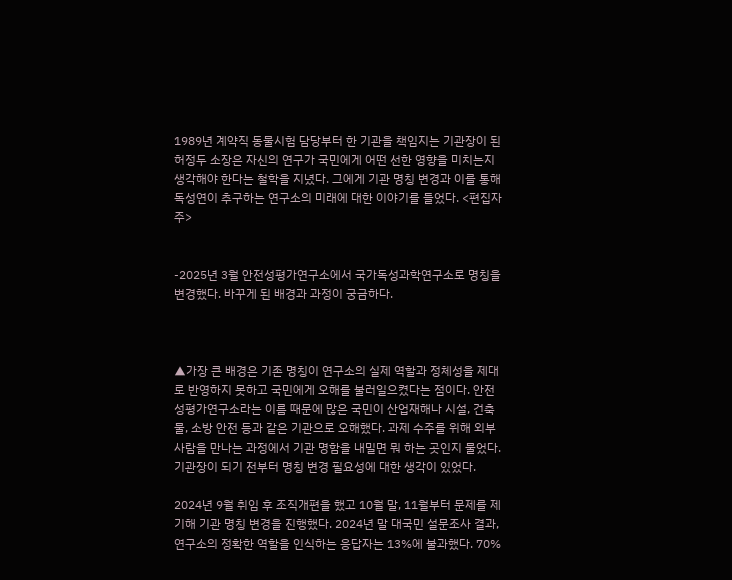1989년 계약직 동물시험 담당부터 한 기관을 책임지는 기관장이 된 허정두 소장은 자신의 연구가 국민에게 어떤 선한 영향을 미치는지 생각해야 한다는 철학을 지녔다. 그에게 기관 명칭 변경과 이를 통해 독성연이 추구하는 연구소의 미래에 대한 이야기를 들었다. <편집자 주>


-2025년 3월 안전성평가연구소에서 국가독성과학연구소로 명칭을 변경했다. 바꾸게 된 배경과 과정이 궁금하다.



▲가장 큰 배경은 기존 명칭이 연구소의 실제 역할과 정체성을 제대로 반영하지 못하고 국민에게 오해를 불러일으켰다는 점이다. 안전성평가연구소라는 이름 때문에 많은 국민이 산업재해나 시설, 건축물, 소방 안전 등과 같은 기관으로 오해했다. 과제 수주를 위해 외부 사람을 만나는 과정에서 기관 명함을 내밀면 뭐 하는 곳인지 물었다. 기관장이 되기 전부터 명칭 변경 필요성에 대한 생각이 있었다.

2024년 9월 취임 후 조직개편을 했고 10월 말, 11월부터 문제를 제기해 기관 명칭 변경을 진행했다. 2024년 말 대국민 설문조사 결과, 연구소의 정확한 역할을 인식하는 응답자는 13%에 불과했다. 70%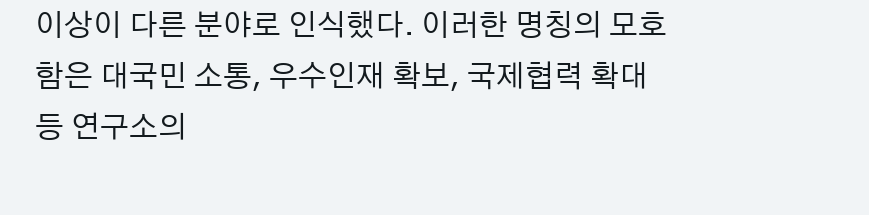이상이 다른 분야로 인식했다. 이러한 명칭의 모호함은 대국민 소통, 우수인재 확보, 국제협력 확대 등 연구소의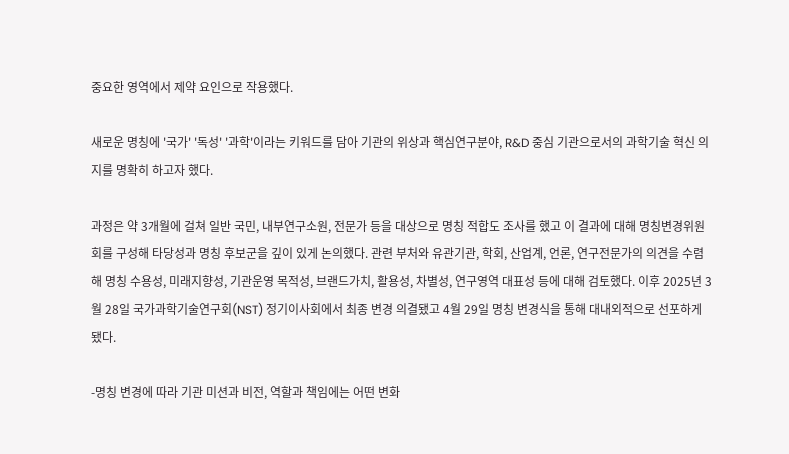중요한 영역에서 제약 요인으로 작용했다.

새로운 명칭에 '국가' '독성' '과학'이라는 키워드를 담아 기관의 위상과 핵심연구분야, R&D 중심 기관으로서의 과학기술 혁신 의지를 명확히 하고자 했다.

과정은 약 3개월에 걸쳐 일반 국민, 내부연구소원, 전문가 등을 대상으로 명칭 적합도 조사를 했고 이 결과에 대해 명칭변경위원회를 구성해 타당성과 명칭 후보군을 깊이 있게 논의했다. 관련 부처와 유관기관, 학회, 산업계, 언론, 연구전문가의 의견을 수렴해 명칭 수용성, 미래지향성, 기관운영 목적성, 브랜드가치, 활용성, 차별성, 연구영역 대표성 등에 대해 검토했다. 이후 2025년 3월 28일 국가과학기술연구회(NST) 정기이사회에서 최종 변경 의결됐고 4월 29일 명칭 변경식을 통해 대내외적으로 선포하게 됐다.

-명칭 변경에 따라 기관 미션과 비전, 역할과 책임에는 어떤 변화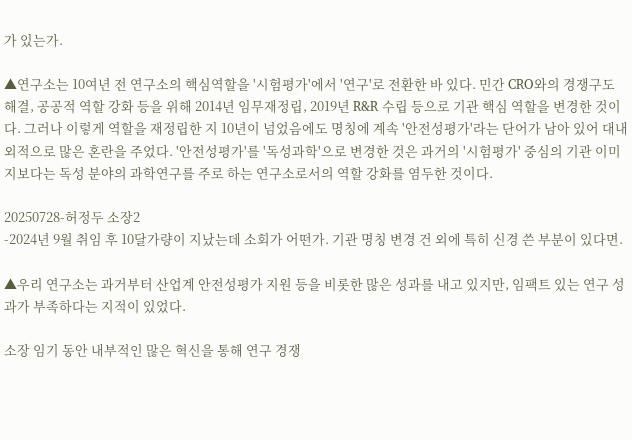가 있는가.

▲연구소는 10여년 전 연구소의 핵심역할을 '시험평가'에서 '연구'로 전환한 바 있다. 민간 CRO와의 경쟁구도 해결, 공공적 역할 강화 등을 위해 2014년 임무재정립, 2019년 R&R 수립 등으로 기관 핵심 역할을 변경한 것이다. 그러나 이렇게 역할을 재정립한 지 10년이 넘었음에도 명칭에 계속 '안전성평가'라는 단어가 남아 있어 대내외적으로 많은 혼란을 주었다. '안전성평가'를 '독성과학'으로 변경한 것은 과거의 '시험평가' 중심의 기관 이미지보다는 독성 분야의 과학연구를 주로 하는 연구소로서의 역할 강화를 염두한 것이다.

20250728-허정두 소장2
-2024년 9월 취임 후 10달가량이 지났는데 소회가 어떤가. 기관 명칭 변경 건 외에 특히 신경 쓴 부분이 있다면.

▲우리 연구소는 과거부터 산업계 안전성평가 지원 등을 비롯한 많은 성과를 내고 있지만, 임팩트 있는 연구 성과가 부족하다는 지적이 있었다.

소장 임기 동안 내부적인 많은 혁신을 통해 연구 경쟁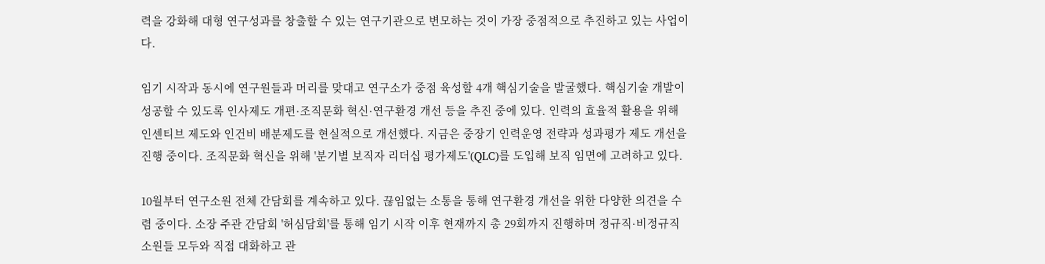력을 강화해 대형 연구성과를 창출할 수 있는 연구기관으로 변모하는 것이 가장 중점적으로 추진하고 있는 사업이다.

임기 시작과 동시에 연구원들과 머리를 맞대고 연구소가 중점 육성할 4개 핵심기술을 발굴했다. 핵심기술 개발이 성공할 수 있도록 인사제도 개편·조직문화 혁신·연구환경 개선 등을 추진 중에 있다. 인력의 효율적 활용을 위해 인센티브 제도와 인건비 배분제도를 현실적으로 개선했다. 지금은 중장기 인력운영 전략과 성과평가 제도 개선을 진행 중이다. 조직문화 혁신을 위해 '분기별 보직자 리더십 평가제도'(QLC)를 도입해 보직 임면에 고려하고 있다.

10월부터 연구소원 전체 간담회를 계속하고 있다. 끊임없는 소통을 통해 연구환경 개선을 위한 다양한 의견을 수렴 중이다. 소장 주관 간담회 '허심담회'를 통해 임기 시작 이후 현재까지 총 29회까지 진행하며 정규직·비정규직 소원들 모두와 직접 대화하고 관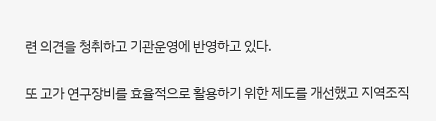련 의견을 청취하고 기관운영에 반영하고 있다.

또 고가 연구장비를 효율적으로 활용하기 위한 제도를 개선했고 지역조직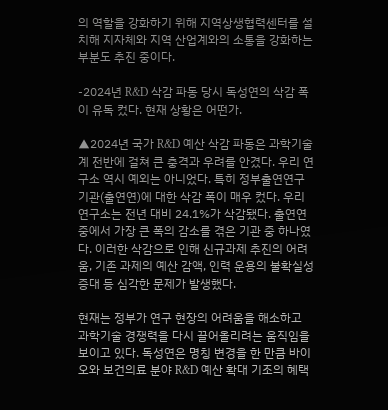의 역할을 강화하기 위해 지역상생협력센터를 설치해 지자체와 지역 산업계와의 소통을 강화하는 부분도 추진 중이다.

-2024년 R&D 삭감 파동 당시 독성연의 삭감 폭이 유독 컸다. 현재 상황은 어떤가.

▲2024년 국가 R&D 예산 삭감 파동은 과학기술계 전반에 걸쳐 큰 충격과 우려를 안겼다. 우리 연구소 역시 예외는 아니었다. 특히 정부출연연구기관(출연연)에 대한 삭감 폭이 매우 컸다. 우리 연구소는 전년 대비 24.1%가 삭감됐다. 출연연 중에서 가장 큰 폭의 감소를 겪은 기관 중 하나였다. 이러한 삭감으로 인해 신규과제 추진의 어려움, 기존 과제의 예산 감액, 인력 운용의 불확실성 증대 등 심각한 문제가 발생했다.

현재는 정부가 연구 현장의 어려움을 해소하고 과학기술 경쟁력을 다시 끌어올리려는 움직임을 보이고 있다. 독성연은 명칭 변경을 한 만큼 바이오와 보건의료 분야 R&D 예산 확대 기조의 혜택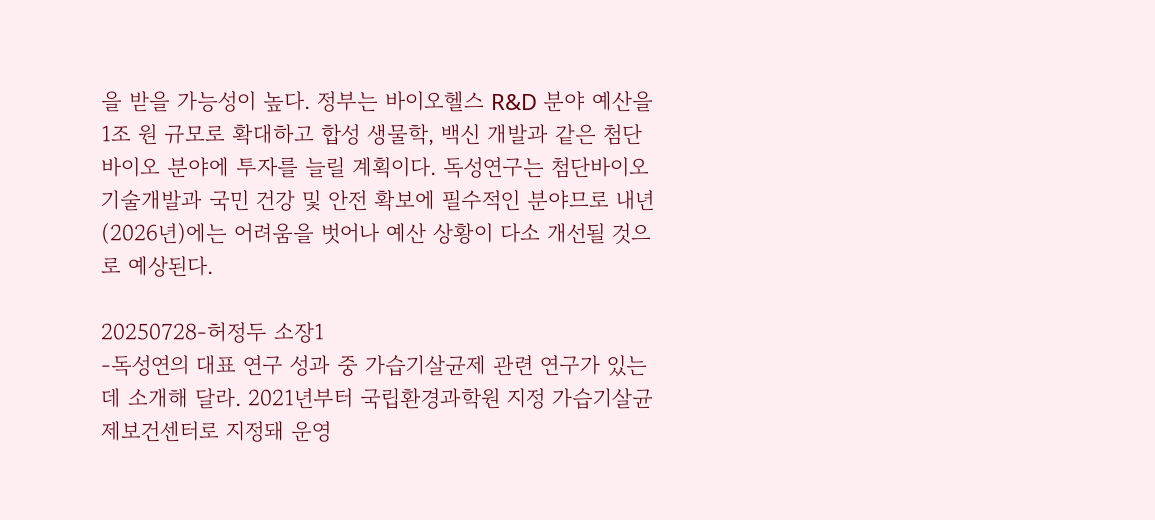을 받을 가능성이 높다. 정부는 바이오헬스 R&D 분야 예산을 1조 원 규모로 확대하고 합성 생물학, 백신 개발과 같은 첨단바이오 분야에 투자를 늘릴 계획이다. 독성연구는 첨단바이오 기술개발과 국민 건강 및 안전 확보에 필수적인 분야므로 내년(2026년)에는 어려움을 벗어나 예산 상황이 다소 개선될 것으로 예상된다.

20250728-허정두 소장1
-독성연의 대표 연구 성과 중 가습기살균제 관련 연구가 있는데 소개해 달라. 2021년부터 국립환경과학원 지정 가습기살균제보건센터로 지정돼 운영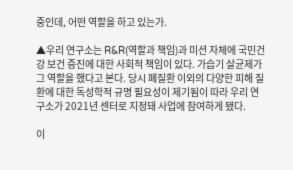중인데, 어떤 역할을 하고 있는가.

▲우리 연구소는 R&R(역할과 책임)과 미션 자체에 국민건강 보건 증진에 대한 사회적 책임이 있다. 가습기 살균제가 그 역할을 했다고 본다. 당시 폐질환 이외의 다양한 피해 질환에 대한 독성학적 규명 필요성이 제기됨이 따라 우리 연구소가 2021년 센터로 지정돼 사업에 참여하게 됐다.

이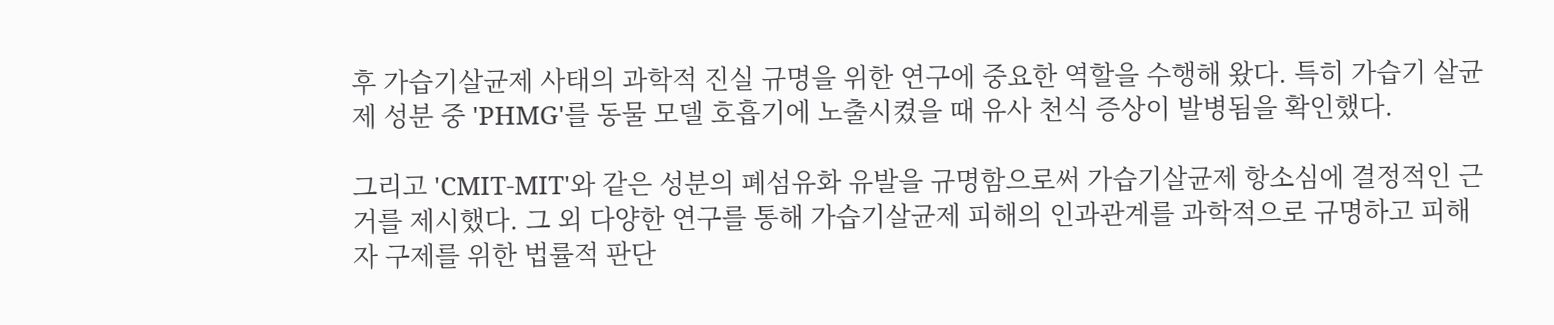후 가습기살균제 사태의 과학적 진실 규명을 위한 연구에 중요한 역할을 수행해 왔다. 특히 가습기 살균제 성분 중 'PHMG'를 동물 모델 호흡기에 노출시켰을 때 유사 천식 증상이 발병됨을 확인했다.

그리고 'CMIT-MIT'와 같은 성분의 폐섬유화 유발을 규명함으로써 가습기살균제 항소심에 결정적인 근거를 제시했다. 그 외 다양한 연구를 통해 가습기살균제 피해의 인과관계를 과학적으로 규명하고 피해자 구제를 위한 법률적 판단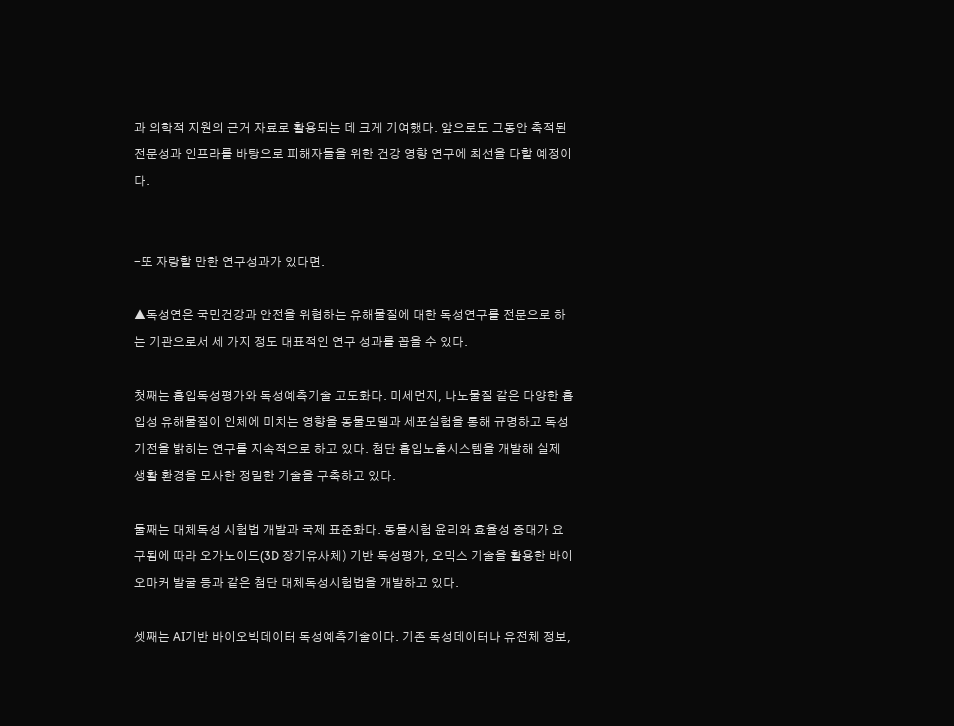과 의학적 지원의 근거 자료로 활용되는 데 크게 기여했다. 앞으로도 그동안 축적된 전문성과 인프라를 바탕으로 피해자들을 위한 건강 영향 연구에 최선을 다할 예정이다.


-또 자랑할 만한 연구성과가 있다면.

▲독성연은 국민건강과 안전을 위협하는 유해물질에 대한 독성연구를 전문으로 하는 기관으로서 세 가지 정도 대표적인 연구 성과를 꼽을 수 있다.

첫째는 흡입독성평가와 독성예측기술 고도화다. 미세먼지, 나노물질 같은 다양한 흡입성 유해물질이 인체에 미치는 영향을 동물모델과 세포실험을 통해 규명하고 독성기전을 밝히는 연구를 지속적으로 하고 있다. 첨단 흡입노출시스템을 개발해 실제 생활 환경을 모사한 정밀한 기술을 구축하고 있다.

둘째는 대체독성 시험법 개발과 국제 표준화다. 동물시험 윤리와 효율성 증대가 요구됨에 따라 오가노이드(3D 장기유사체) 기반 독성평가, 오믹스 기술을 활용한 바이오마커 발굴 등과 같은 첨단 대체독성시험법을 개발하고 있다.

셋째는 AI기반 바이오빅데이터 독성예측기술이다. 기존 독성데이터나 유전체 정보,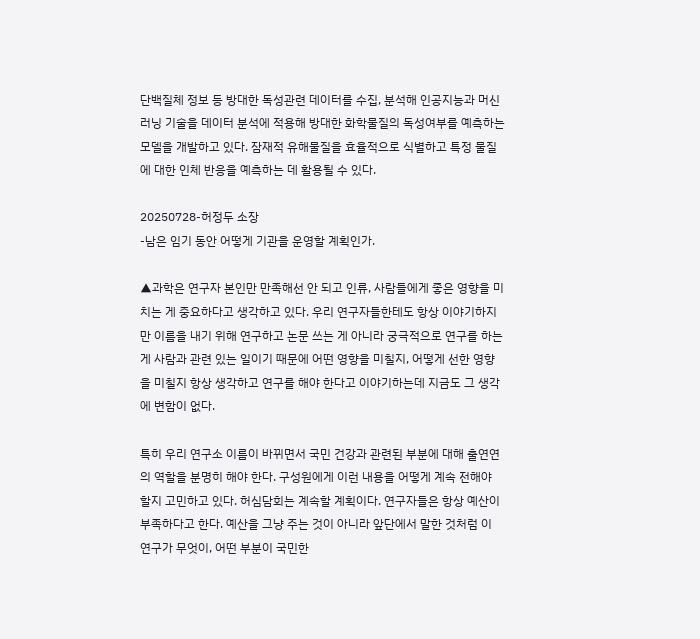단백질체 정보 등 방대한 독성관련 데이터를 수집, 분석해 인공지능과 머신러닝 기술을 데이터 분석에 적용해 방대한 화학물질의 독성여부를 예측하는 모델을 개발하고 있다. 잠재적 유해물질을 효율적으로 식별하고 특정 물질에 대한 인체 반응을 예측하는 데 활용될 수 있다.

20250728-허정두 소장
-남은 임기 동안 어떻게 기관을 운영할 계획인가.

▲과학은 연구자 본인만 만족해선 안 되고 인류, 사람들에게 좋은 영향을 미치는 게 중요하다고 생각하고 있다. 우리 연구자들한테도 항상 이야기하지만 이름을 내기 위해 연구하고 논문 쓰는 게 아니라 궁극적으로 연구를 하는 게 사람과 관련 있는 일이기 때문에 어떤 영향을 미칠지, 어떻게 선한 영향을 미칠지 항상 생각하고 연구를 해야 한다고 이야기하는데 지금도 그 생각에 변함이 없다.

특히 우리 연구소 이름이 바뀌면서 국민 건강과 관련된 부분에 대해 출연연의 역할을 분명히 해야 한다. 구성원에게 이런 내용을 어떻게 계속 전해야 할지 고민하고 있다. 허심담회는 계속할 계획이다. 연구자들은 항상 예산이 부족하다고 한다. 예산을 그냥 주는 것이 아니라 앞단에서 말한 것처럼 이 연구가 무엇이, 어떤 부분이 국민한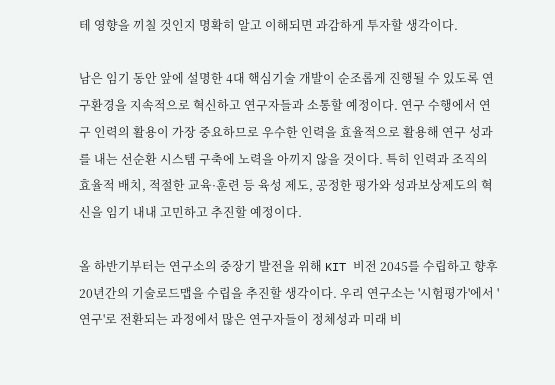테 영향을 끼칠 것인지 명확히 알고 이해되면 과감하게 투자할 생각이다.

남은 임기 동안 앞에 설명한 4대 핵심기술 개발이 순조롭게 진행될 수 있도록 연구환경을 지속적으로 혁신하고 연구자들과 소통할 예정이다. 연구 수행에서 연구 인력의 활용이 가장 중요하므로 우수한 인력을 효율적으로 활용해 연구 성과를 내는 선순환 시스템 구축에 노력을 아끼지 않을 것이다. 특히 인력과 조직의 효율적 배치, 적절한 교육·훈련 등 육성 제도, 공정한 평가와 성과보상제도의 혁신을 임기 내내 고민하고 추진할 예정이다.

올 하반기부터는 연구소의 중장기 발전을 위해 KIT 비전 2045를 수립하고 향후 20년간의 기술로드맵을 수립을 추진할 생각이다. 우리 연구소는 '시험평가'에서 '연구'로 전환되는 과정에서 많은 연구자들이 정체성과 미래 비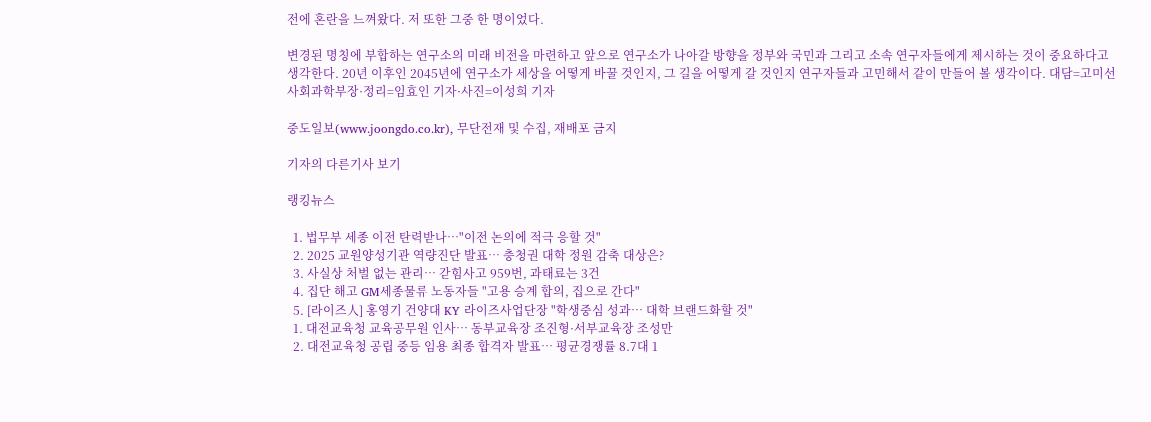전에 혼란을 느껴왔다. 저 또한 그중 한 명이었다.

변경된 명칭에 부합하는 연구소의 미래 비전을 마련하고 앞으로 연구소가 나아갈 방향을 정부와 국민과 그리고 소속 연구자들에게 제시하는 것이 중요하다고 생각한다. 20년 이후인 2045년에 연구소가 세상을 어떻게 바꿀 것인지, 그 길을 어떻게 갈 것인지 연구자들과 고민해서 같이 만들어 볼 생각이다. 대담=고미선 사회과학부장·정리=임효인 기자·사진=이성희 기자

중도일보(www.joongdo.co.kr), 무단전재 및 수집, 재배포 금지

기자의 다른기사 보기

랭킹뉴스

  1. 법무부 세종 이전 탄력받나…"이전 논의에 적극 응할 것"
  2. 2025 교원양성기관 역량진단 발표… 충청권 대학 정원 감축 대상은?
  3. 사실상 처벌 없는 관리… 갇힘사고 959번, 과태료는 3건
  4. 집단 해고 GM세종물류 노동자들 "고용 승계 합의, 집으로 간다"
  5. [라이즈人] 홍영기 건양대 KY 라이즈사업단장 "학생중심 성과… 대학 브랜드화할 것"
  1. 대전교육청 교육공무원 인사… 동부교육장 조진형·서부교육장 조성만
  2. 대전교육청 공립 중등 임용 최종 합격자 발표… 평균경쟁률 8.7대 1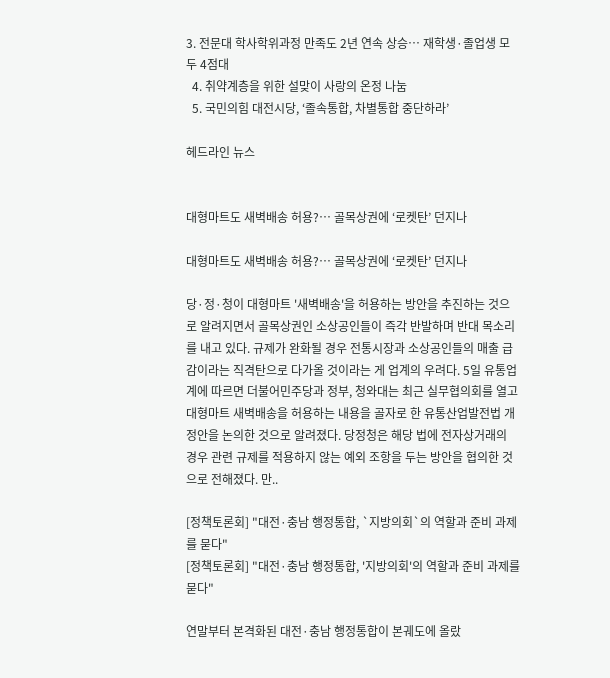3. 전문대 학사학위과정 만족도 2년 연속 상승… 재학생·졸업생 모두 4점대
  4. 취약계층을 위한 설맞이 사랑의 온정 나눔
  5. 국민의힘 대전시당, ‘졸속통합, 차별통합 중단하라’

헤드라인 뉴스


대형마트도 새벽배송 허용?… 골목상권에 ‘로켓탄’ 던지나

대형마트도 새벽배송 허용?… 골목상권에 ‘로켓탄’ 던지나

당·정·청이 대형마트 '새벽배송'을 허용하는 방안을 추진하는 것으로 알려지면서 골목상권인 소상공인들이 즉각 반발하며 반대 목소리를 내고 있다. 규제가 완화될 경우 전통시장과 소상공인들의 매출 급감이라는 직격탄으로 다가올 것이라는 게 업계의 우려다. 5일 유통업계에 따르면 더불어민주당과 정부, 청와대는 최근 실무협의회를 열고 대형마트 새벽배송을 허용하는 내용을 골자로 한 유통산업발전법 개정안을 논의한 것으로 알려졌다. 당정청은 해당 법에 전자상거래의 경우 관련 규제를 적용하지 않는 예외 조항을 두는 방안을 협의한 것으로 전해졌다. 만..

[정책토론회] "대전·충남 행정통합, `지방의회`의 역할과 준비 과제를 묻다"
[정책토론회] "대전·충남 행정통합, '지방의회'의 역할과 준비 과제를 묻다"

연말부터 본격화된 대전·충남 행정통합이 본궤도에 올랐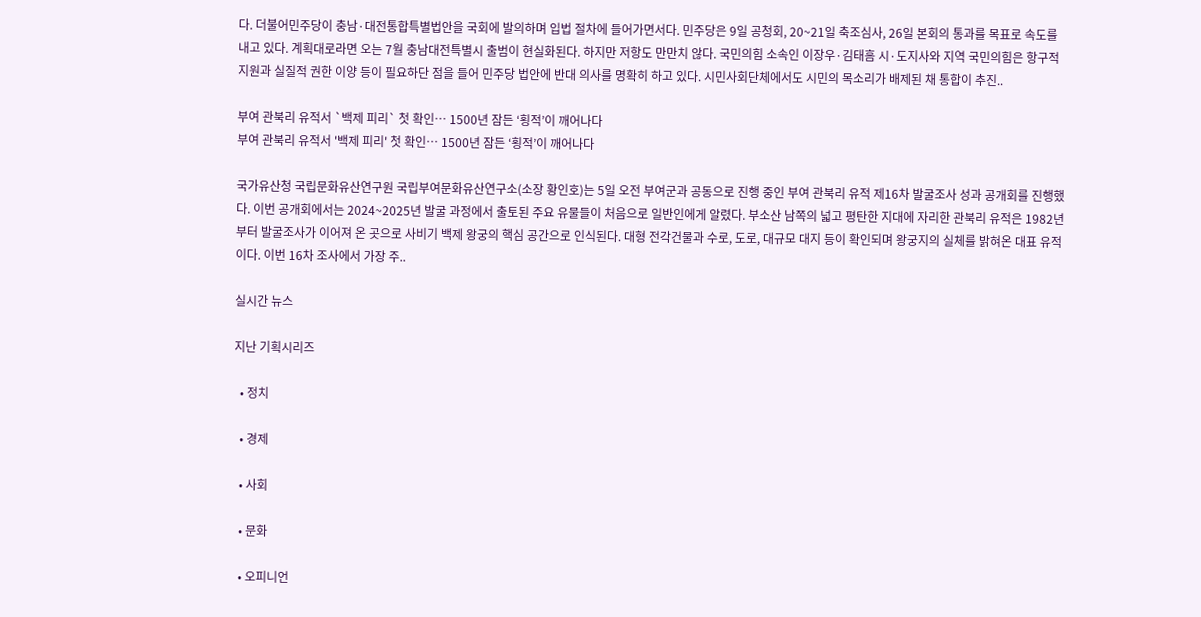다. 더불어민주당이 충남·대전통합특별법안을 국회에 발의하며 입법 절차에 들어가면서다. 민주당은 9일 공청회, 20~21일 축조심사, 26일 본회의 통과를 목표로 속도를 내고 있다. 계획대로라면 오는 7월 충남대전특별시 출범이 현실화된다. 하지만 저항도 만만치 않다. 국민의힘 소속인 이장우·김태흠 시·도지사와 지역 국민의힘은 항구적 지원과 실질적 권한 이양 등이 필요하단 점을 들어 민주당 법안에 반대 의사를 명확히 하고 있다. 시민사회단체에서도 시민의 목소리가 배제된 채 통합이 추진..

부여 관북리 유적서 `백제 피리` 첫 확인… 1500년 잠든 ‘횡적’이 깨어나다
부여 관북리 유적서 '백제 피리' 첫 확인… 1500년 잠든 ‘횡적’이 깨어나다

국가유산청 국립문화유산연구원 국립부여문화유산연구소(소장 황인호)는 5일 오전 부여군과 공동으로 진행 중인 부여 관북리 유적 제16차 발굴조사 성과 공개회를 진행했다. 이번 공개회에서는 2024~2025년 발굴 과정에서 출토된 주요 유물들이 처음으로 일반인에게 알렸다. 부소산 남쪽의 넓고 평탄한 지대에 자리한 관북리 유적은 1982년부터 발굴조사가 이어져 온 곳으로 사비기 백제 왕궁의 핵심 공간으로 인식된다. 대형 전각건물과 수로, 도로, 대규모 대지 등이 확인되며 왕궁지의 실체를 밝혀온 대표 유적이다. 이번 16차 조사에서 가장 주..

실시간 뉴스

지난 기획시리즈

  • 정치

  • 경제

  • 사회

  • 문화

  • 오피니언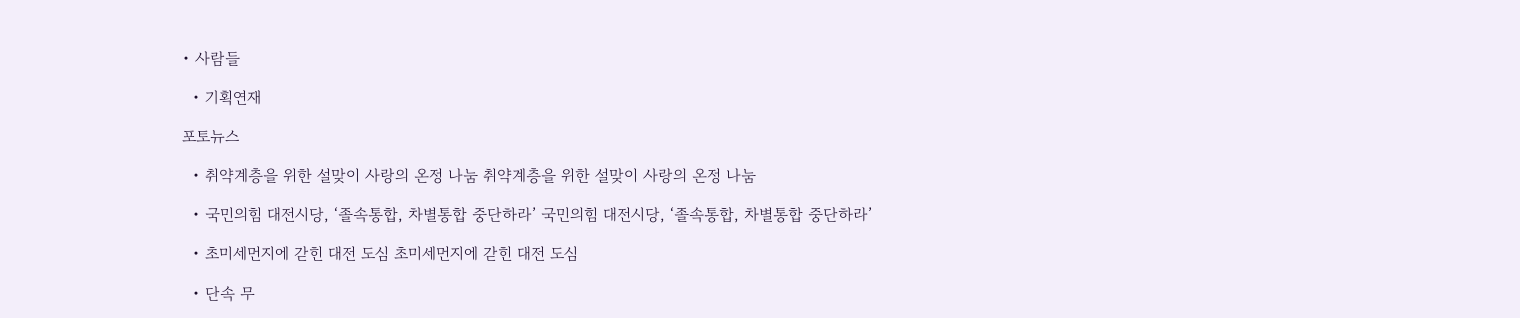• 사람들

  • 기획연재

포토뉴스

  • 취약계층을 위한 설맞이 사랑의 온정 나눔 취약계층을 위한 설맞이 사랑의 온정 나눔

  • 국민의힘 대전시당, ‘졸속통합, 차별통합 중단하라’ 국민의힘 대전시당, ‘졸속통합, 차별통합 중단하라’

  • 초미세먼지에 갇힌 대전 도심 초미세먼지에 갇힌 대전 도심

  • 단속 무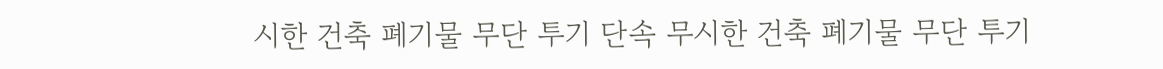시한 건축 폐기물 무단 투기 단속 무시한 건축 폐기물 무단 투기